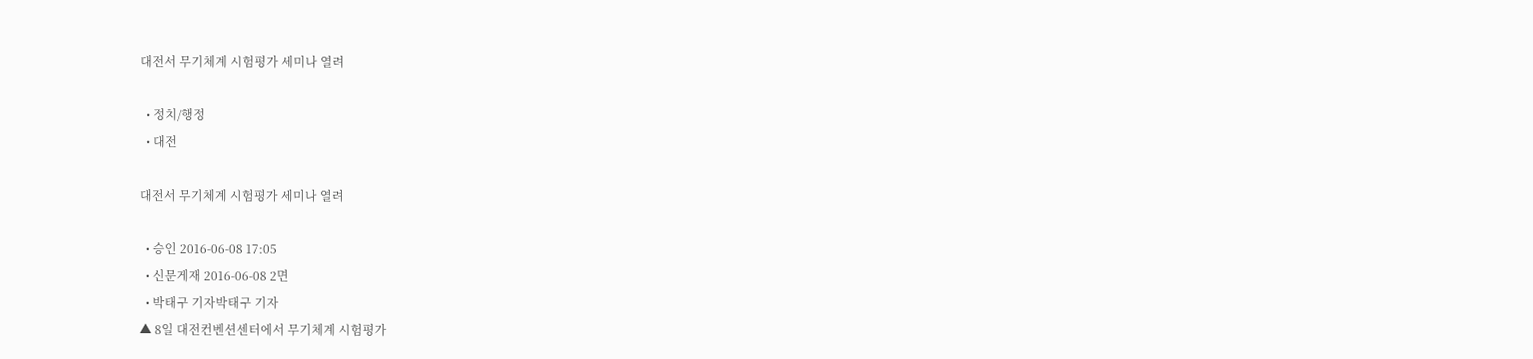대전서 무기체계 시험평가 세미나 열려

  • 정치/행정
  • 대전

대전서 무기체계 시험평가 세미나 열려

  • 승인 2016-06-08 17:05
  • 신문게재 2016-06-08 2면
  • 박태구 기자박태구 기자
▲ 8일 대전컨벤션센터에서 무기체계 시험평가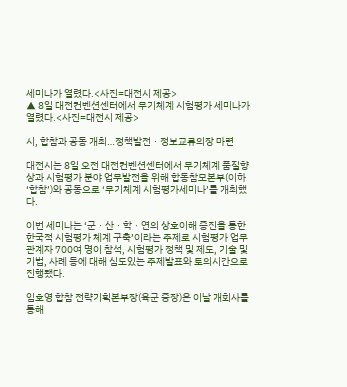세미나가 열렸다.<사진=대전시 제공>
▲ 8일 대전컨벤션센터에서 무기체계 시험평가 세미나가 열렸다.<사진=대전시 제공>

시, 합참과 공동 개최…정책발전ㆍ정보교류의장 마련

대전시는 8일 오전 대전컨벤션센터에서 무기체계 품질향상과 시험평가 분야 업무발전을 위해 합동참모본부(이하 ‘합참’)와 공동으로 ‘무기체계 시험평가세미나’를 개최했다.

이번 세미나는 ‘군ㆍ산ㆍ학ㆍ연의 상호이해 증진을 통한 한국적 시험평가 체계 구축’이라는 주제로 시험평가 업무 관계자 700여 명이 참석, 시험평가 정책 및 제도, 기술 및 기법, 사례 등에 대해 심도있는 주제발표와 토의시간으로 진행됐다.

임호영 합참 전략기획본부장(육군 중장)은 이날 개회사를 통해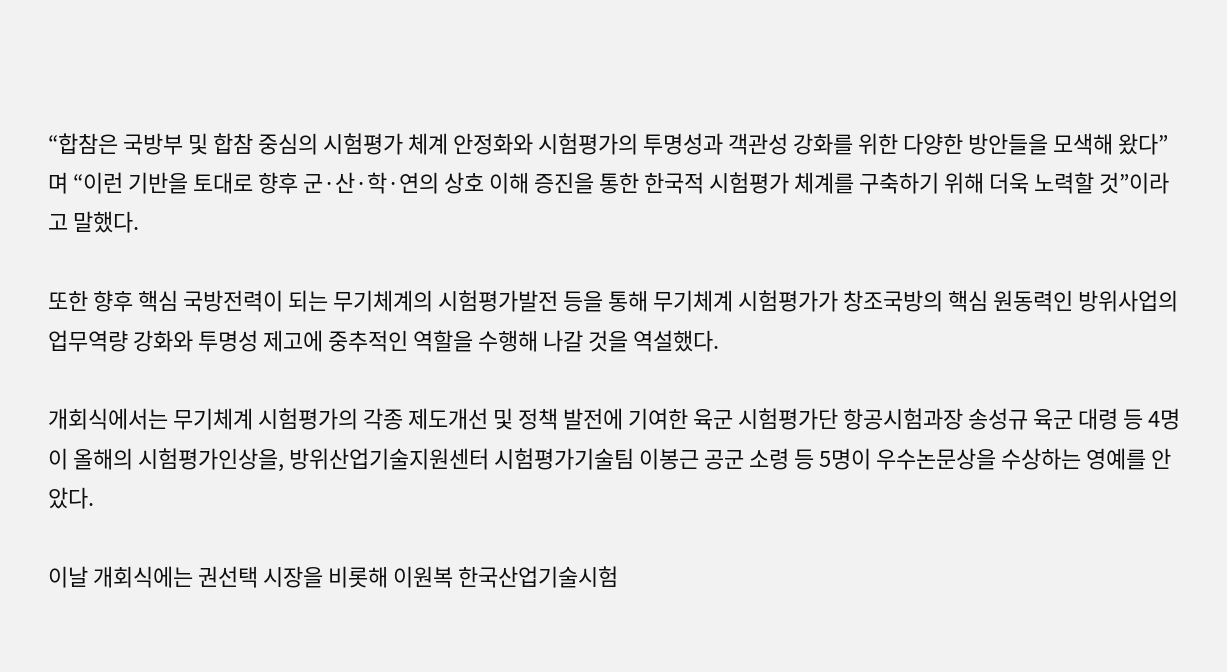“합참은 국방부 및 합참 중심의 시험평가 체계 안정화와 시험평가의 투명성과 객관성 강화를 위한 다양한 방안들을 모색해 왔다”며 “이런 기반을 토대로 향후 군·산·학·연의 상호 이해 증진을 통한 한국적 시험평가 체계를 구축하기 위해 더욱 노력할 것”이라고 말했다.

또한 향후 핵심 국방전력이 되는 무기체계의 시험평가발전 등을 통해 무기체계 시험평가가 창조국방의 핵심 원동력인 방위사업의 업무역량 강화와 투명성 제고에 중추적인 역할을 수행해 나갈 것을 역설했다.

개회식에서는 무기체계 시험평가의 각종 제도개선 및 정책 발전에 기여한 육군 시험평가단 항공시험과장 송성규 육군 대령 등 4명이 올해의 시험평가인상을, 방위산업기술지원센터 시험평가기술팀 이봉근 공군 소령 등 5명이 우수논문상을 수상하는 영예를 안았다.

이날 개회식에는 권선택 시장을 비롯해 이원복 한국산업기술시험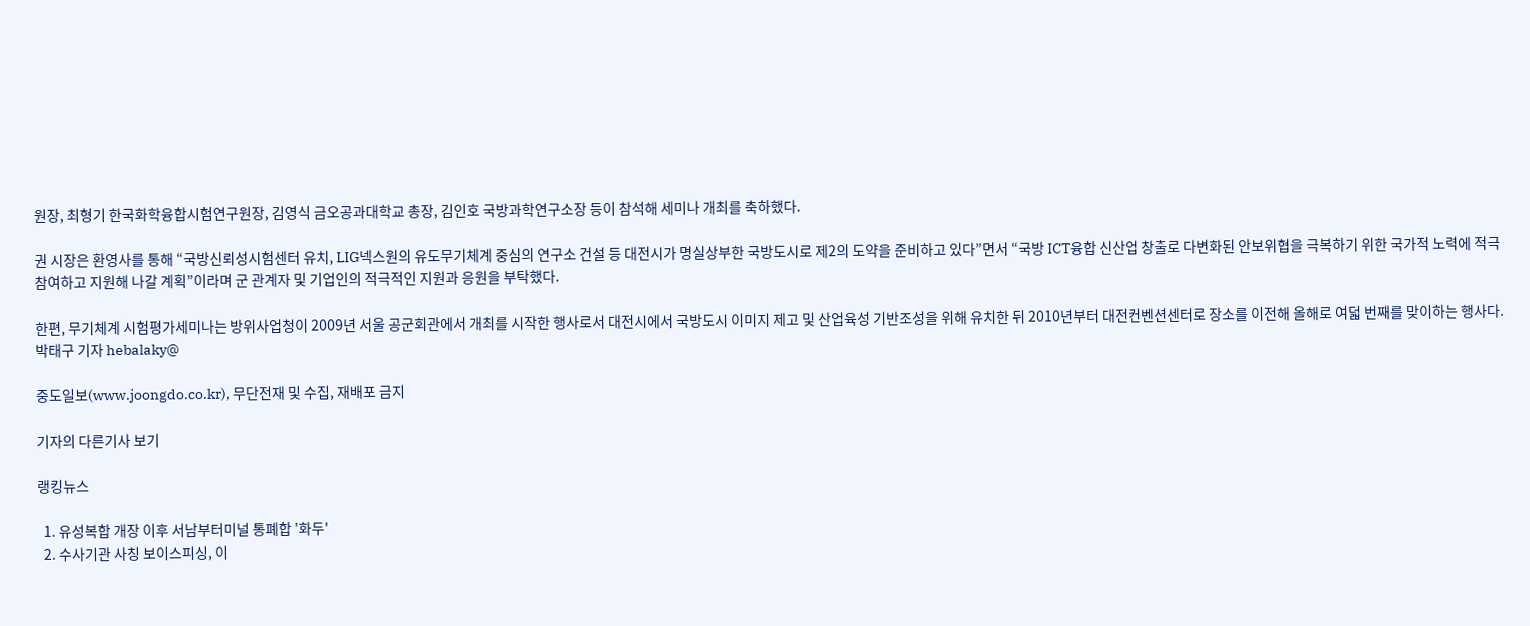원장, 최형기 한국화학융합시험연구원장, 김영식 금오공과대학교 총장, 김인호 국방과학연구소장 등이 참석해 세미나 개최를 축하했다.

권 시장은 환영사를 통해 “국방신뢰성시험센터 유치, LIG넥스원의 유도무기체계 중심의 연구소 건설 등 대전시가 명실상부한 국방도시로 제2의 도약을 준비하고 있다”면서 “국방 ICT융합 신산업 창출로 다변화된 안보위협을 극복하기 위한 국가적 노력에 적극 참여하고 지원해 나갈 계획”이라며 군 관계자 및 기업인의 적극적인 지원과 응원을 부탁했다.

한편, 무기체계 시험평가세미나는 방위사업청이 2009년 서울 공군회관에서 개최를 시작한 행사로서 대전시에서 국방도시 이미지 제고 및 산업육성 기반조성을 위해 유치한 뒤 2010년부터 대전컨벤션센터로 장소를 이전해 올해로 여덟 번째를 맞이하는 행사다. 박태구 기자 hebalaky@

중도일보(www.joongdo.co.kr), 무단전재 및 수집, 재배포 금지

기자의 다른기사 보기

랭킹뉴스

  1. 유성복합 개장 이후 서남부터미널 통폐합 '화두'
  2. 수사기관 사칭 보이스피싱, 이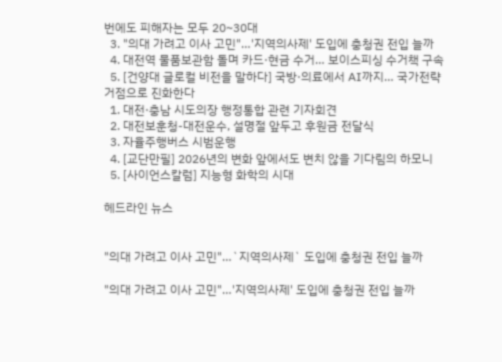번에도 피해자는 모두 20~30대
  3. "의대 가려고 이사 고민"…'지역의사제' 도입에 충청권 전입 늘까
  4. 대전역 물품보관함 돌며 카드·현금 수거… 보이스피싱 수거책 구속
  5. [건양대 글로컬 비전을 말하다] 국방·의료에서 AI까지… 국가전략 거점으로 진화한다
  1. 대전·충남 시도의장 행정통합 관련 기자회견
  2. 대전보훈청-대전운수, 설명절 앞두고 후원금 전달식
  3. 자율주행버스 시범운행
  4. [교단만필] 2026년의 변화 앞에서도 변치 않을 기다림의 하모니
  5. [사이언스칼럼] 지능형 화학의 시대

헤드라인 뉴스


"의대 가려고 이사 고민"…`지역의사제` 도입에 충청권 전입 늘까

"의대 가려고 이사 고민"…'지역의사제' 도입에 충청권 전입 늘까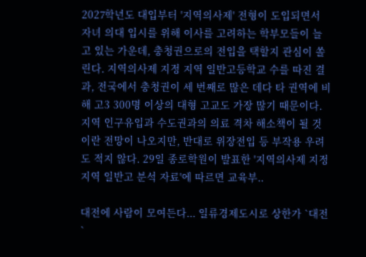2027학년도 대입부터 '지역의사제' 전형이 도입되면서 자녀 의대 입시를 위해 이사를 고려하는 학부모들이 늘고 있는 가운데, 충청권으로의 전입을 택할지 관심이 쏠린다. 지역의사제 지정 지역 일반고등학교 수를 따진 결과, 전국에서 충청권이 세 번째로 많은 데다 타 권역에 비해 고3 300명 이상의 대형 고교도 가장 많기 때문이다. 지역 인구유입과 수도권과의 의료 격차 해소책이 될 것이란 전망이 나오지만, 반대로 위장전입 등 부작용 우려도 적지 않다. 29일 종로학원이 발표한 '지역의사제 지정 지역 일반고 분석 자료'에 따르면 교육부..

대전에 사람이 모여든다... 일류경제도시로 상한가 `대전`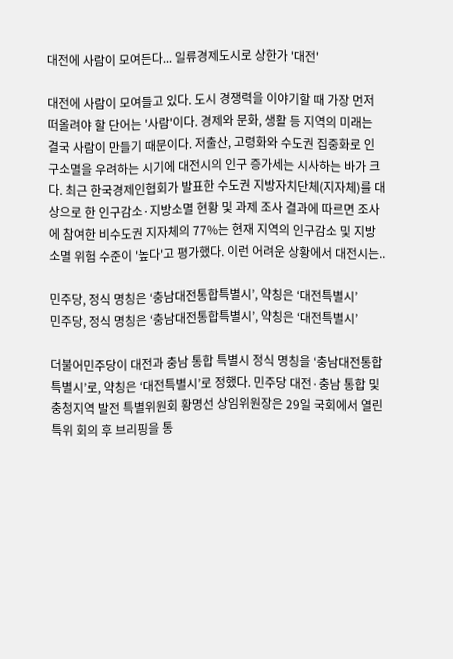대전에 사람이 모여든다... 일류경제도시로 상한가 '대전'

대전에 사람이 모여들고 있다. 도시 경쟁력을 이야기할 때 가장 먼저 떠올려야 할 단어는 '사람'이다. 경제와 문화, 생활 등 지역의 미래는 결국 사람이 만들기 때문이다. 저출산, 고령화와 수도권 집중화로 인구소멸을 우려하는 시기에 대전시의 인구 증가세는 시사하는 바가 크다. 최근 한국경제인협회가 발표한 수도권 지방자치단체(지자체)를 대상으로 한 인구감소·지방소멸 현황 및 과제 조사 결과에 따르면 조사에 참여한 비수도권 지자체의 77%는 현재 지역의 인구감소 및 지방소멸 위험 수준이 '높다'고 평가했다. 이런 어려운 상황에서 대전시는..

민주당, 정식 명칭은 ‘충남대전통합특별시’, 약칭은 ‘대전특별시’
민주당, 정식 명칭은 ‘충남대전통합특별시’, 약칭은 ‘대전특별시’

더불어민주당이 대전과 충남 통합 특별시 정식 명칭을 ‘충남대전통합특별시’로, 약칭은 ‘대전특별시’로 정했다. 민주당 대전·충남 통합 및 충청지역 발전 특별위원회 황명선 상임위원장은 29일 국회에서 열린 특위 회의 후 브리핑을 통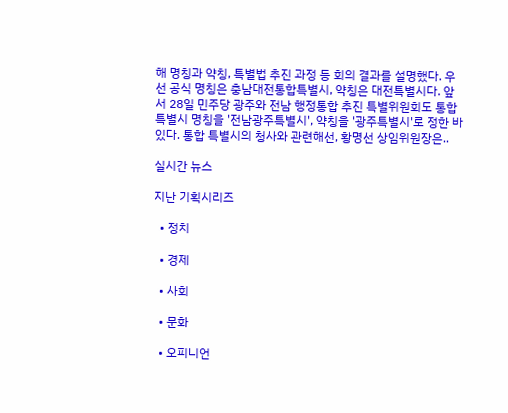해 명칭과 약칭, 특별법 추진 과정 등 회의 결과를 설명했다. 우선 공식 명칭은 충남대전통합특별시, 약칭은 대전특별시다. 앞서 28일 민주당 광주와 전남 행정통합 추진 특별위원회도 통합 특별시 명칭을 '전남광주특별시', 약칭을 '광주특별시'로 정한 바 있다. 통합 특별시의 청사와 관련해선, 황명선 상임위원장은..

실시간 뉴스

지난 기획시리즈

  • 정치

  • 경제

  • 사회

  • 문화

  • 오피니언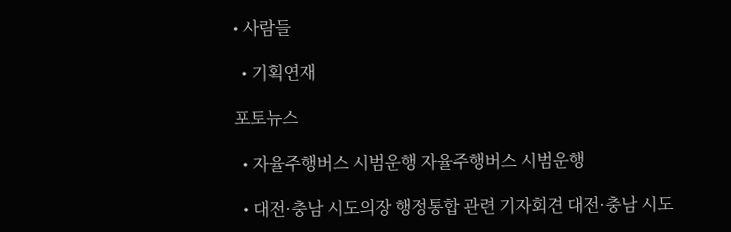• 사람들

  • 기획연재

포토뉴스

  • 자율주행버스 시범운행 자율주행버스 시범운행

  • 대전·충남 시도의장 행정통합 관련 기자회견 대전·충남 시도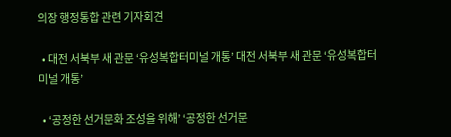의장 행정통합 관련 기자회견

  • 대전 서북부 새 관문 ‘유성복합터미널 개통’ 대전 서북부 새 관문 ‘유성복합터미널 개통’

  • ‘공정한 선거문화 조성을 위해’ ‘공정한 선거문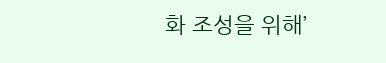화 조성을 위해’